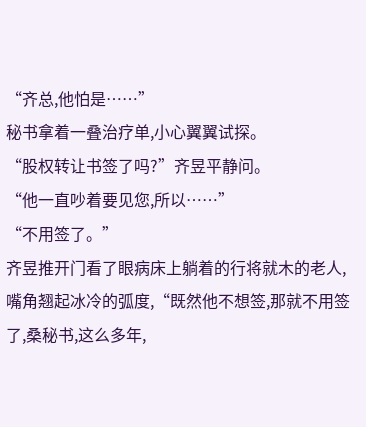“齐总,他怕是……”
秘书拿着一叠治疗单,小心翼翼试探。
“股权转让书签了吗?”齐昱平静问。
“他一直吵着要见您,所以……”
“不用签了。”
齐昱推开门看了眼病床上躺着的行将就木的老人,嘴角翘起冰冷的弧度,“既然他不想签,那就不用签了,桑秘书,这么多年,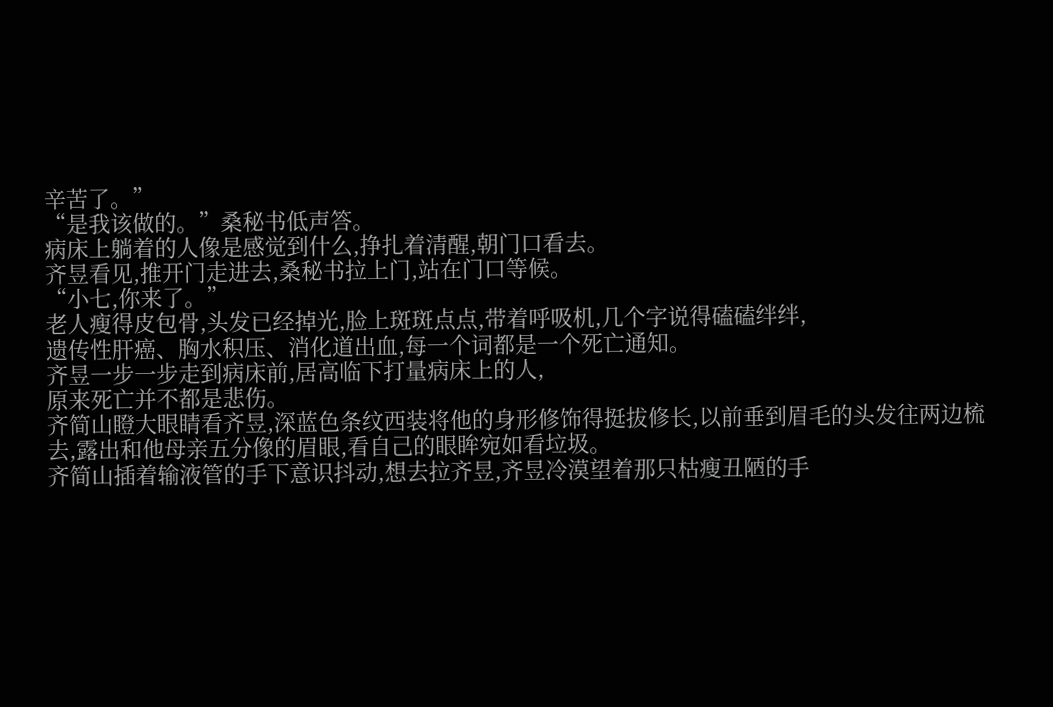辛苦了。”
“是我该做的。”桑秘书低声答。
病床上躺着的人像是感觉到什么,挣扎着清醒,朝门口看去。
齐昱看见,推开门走进去,桑秘书拉上门,站在门口等候。
“小七,你来了。”
老人瘦得皮包骨,头发已经掉光,脸上斑斑点点,带着呼吸机,几个字说得磕磕绊绊,
遗传性肝癌、胸水积压、消化道出血,每一个词都是一个死亡通知。
齐昱一步一步走到病床前,居高临下打量病床上的人,
原来死亡并不都是悲伤。
齐简山瞪大眼睛看齐昱,深蓝色条纹西装将他的身形修饰得挺拔修长,以前垂到眉毛的头发往两边梳去,露出和他母亲五分像的眉眼,看自己的眼眸宛如看垃圾。
齐简山插着输液管的手下意识抖动,想去拉齐昱,齐昱冷漠望着那只枯瘦丑陋的手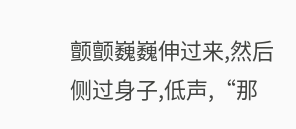颤颤巍巍伸过来,然后侧过身子,低声,“那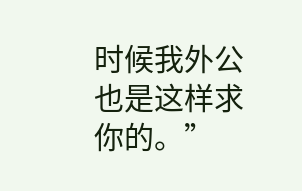时候我外公也是这样求你的。”